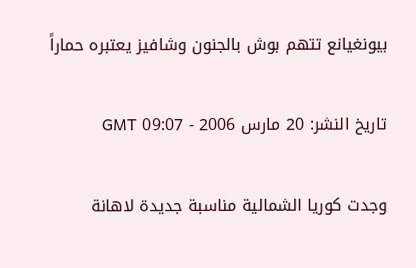بيونغيانع تتهم بوش بالجنون وشافيز يعتبره حماراً

تاريخ النشر: 20 مارس 2006 - 09:07 GMT

وجدت كوريا الشمالية مناسبة جديدة لاهانة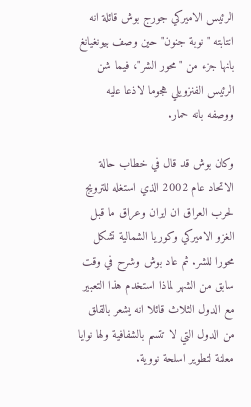الرئيس الاميركي جورج بوش قائلة انه انتابته "نوبة جنون" حين وصف بيونغيانغ بانها جزء من "محور الشر"، فيما شن الرئيس الفنزويلي هجوما لاذعا عليه ووصفه بانه حمار.

وكان بوش قد قال في خطاب حالة الاتحاد عام 2002 الذي استغله للترويج لحرب العراق ان ايران وعراق ما قبل الغزو الاميركي وكوريا الشمالية تشكل محورا للشر. ثم عاد بوش وشرح في وقت سابق من الشهر لماذا استخدم هذا التعبير مع الدول الثلاث قائلا انه يشعر بالقلق من الدول التي لا تتسم بالشفافية ولها نوايا معلنة لتطوير اسلحة نووية.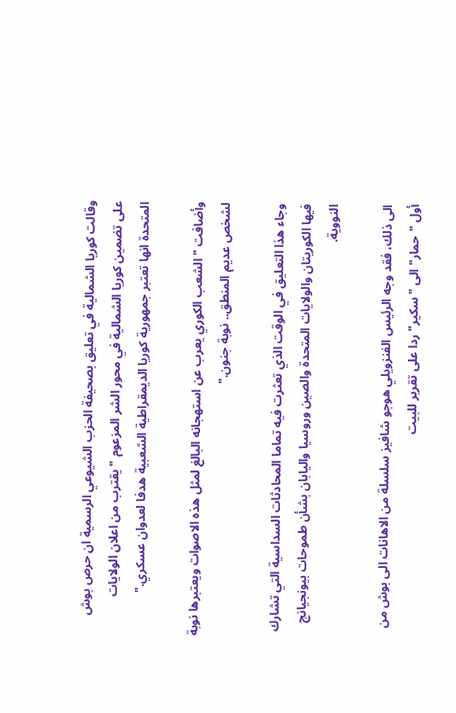وقالت كوريا الشمالية في تعليق بصحيفة الحزب الشيوعي الرسمية ان حرص بوش على تضمين كوريا الشمالية في محور الشر المزعوم "يقترب من اعلان الولايات المتحدة انها تعتبر جمهورية كوريا الديمقراطية الشعبية هدفا لعدوان عسكري."

وأضافت "الشعب الكوري يعرب عن استهجانه البالغ لمثل هذه الاصوات ويعتبرها نوبة لشخص عديم المنطق.. نوبة جنون."

وجاء هذا التعليق في الوقت الذي تعثرت فيه تماما المحادثات السداسية التي تشارك فيها الكوريتان والولايات المتحدة والصين وروسيا واليابان بشأن طموحات بيونجيانج النووية.

الى ذلك، فقد وجه الرئيس الفنزويلي هوجو شافيز سلسلة من الاهانات الى بوش من أول "حمار" الى "سكير" ردا على تقرير للبيت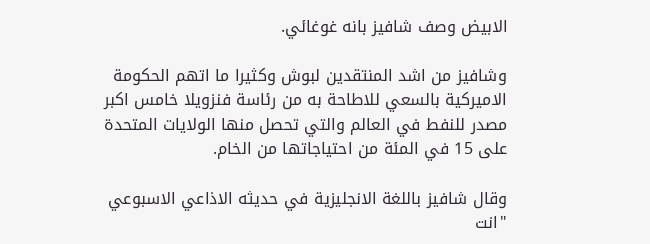الابيض وصف شافيز بانه غوغائي.

وشافيز من اشد المنتقدين لبوش وكثيرا ما اتهم الحكومة الاميركية بالسعي للاطاحة به من رئاسة فنزويلا خامس اكبر مصدر للنفط في العالم والتي تحصل منها الولايات المتحدة على 15 في المئة من احتياجاتها من الخام.

وقال شافيز باللغة الانجليزية في حديثه الاذاعي الاسبوعي "انت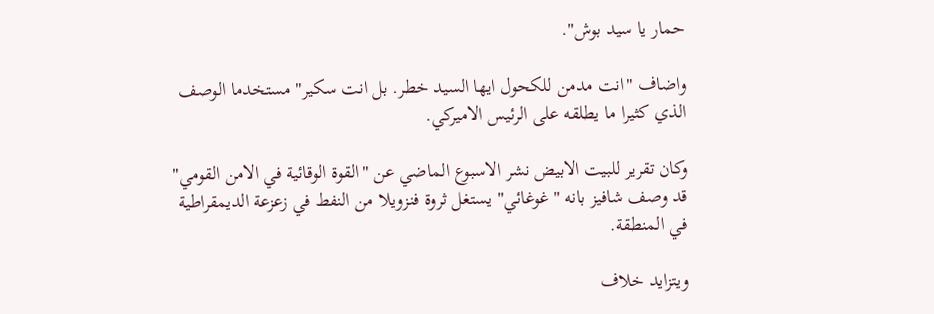حمار يا سيد بوش".

واضاف "انت مدمن للكحول ايها السيد خطر. بل انت سكير" مستخدما الوصف الذي كثيرا ما يطلقه على الرئيس الاميركي.

وكان تقرير للبيت الابيض نشر الاسبوع الماضي عن "القوة الوقائية في الامن القومي" قد وصف شافيز بانه "غوغائي" يستغل ثروة فنزويلا من النفط في زعزعة الديمقراطية في المنطقة.

ويتزايد خلاف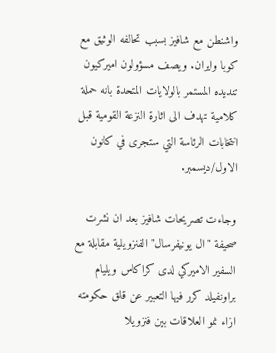واشنطن مع شافيز بسبب تحالفه الوثيق مع كوبا وايران. ويصف مسؤولون اميركيون تنديده المستمر بالولايات المتحدة بانه حملة كلامية تهدف الى اثارة النزعة القومية قبل انتخابات الرئاسة التي ستجرى في كانون الاول/ديسمبر.

وجاءت تصريحات شافيز بعد ان نشرت صحيفة "ال يونيفرسال" الفنزويلية مقابلة مع السفير الاميركي لدى كراكاس ويليام براونفيلد كرر فيها التعبير عن قلق حكومته ازاء نمو العلاقات بين فنزويلا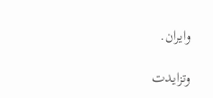وايران.

وتزايدت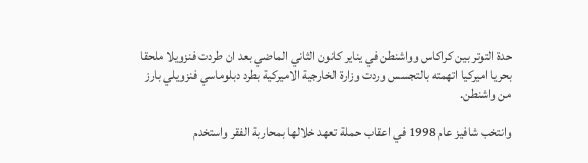حدة التوتر بين كراكاس وواشنطن في يناير كانون الثاني الماضي بعد ان طردت فنزويلا ملحقا بحريا اميركيا اتهمته بالتجسس وردت وزارة الخارجية الاميركية بطرد دبلوماسي فنزويلي بارز من واشنطن.

وانتخب شافيز عام 1998 في اعقاب حملة تعهد خلالها بمحاربة الفقر واستخدم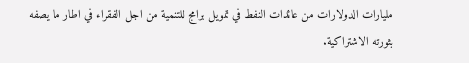مليارات الدولارات من عائدات النفط في تمويل برامج للتنمية من اجل الفقراء في اطار ما يصفه بثورته الاشتراكية.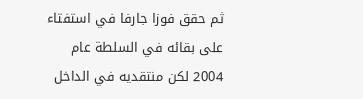ثم حقق فوزا جارفا في استفتاء على بقائه في السلطة عام 2004 لكن منتقديه في الداخل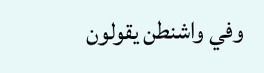وفي واشنطن يقولون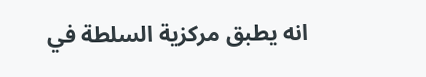انه يطبق مركزية السلطة في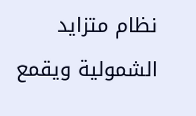نظام متزايد الشمولية ويقمع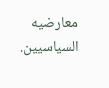معارضيه السياسيين.